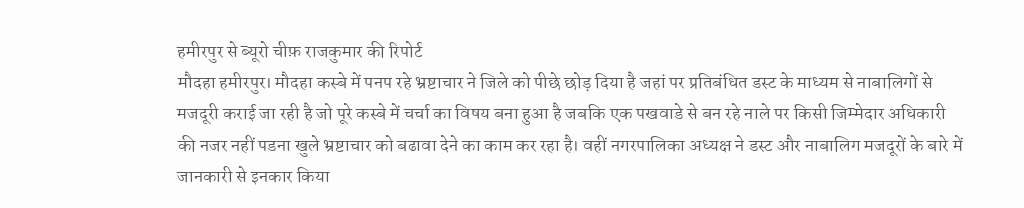हमीरपुर से ब्यूरो चीफ़ राजकुमार की रिपोर्ट
मौदहा हमीरपुर। मौदहा कस्बे में पनप रहे भ्रष्टाचार ने जिले को पीछे छोड़ दिया है जहां पर प्रतिबंधित डस्ट के माध्यम से नाबालिगों से मजदूरी कराई जा रही है जो पूरे कस्बे में चर्चा का विषय बना हुआ है जबकि एक पखवाडे से बन रहे नाले पर किसी जिम्मेदार अधिकारी की नजर नहीं पडना खुले भ्रष्टाचार को बढावा देने का काम कर रहा है। वहीं नगरपालिका अध्यक्ष ने डस्ट और नाबालिग मजदूरों के बारे में जानकारी से इनकार किया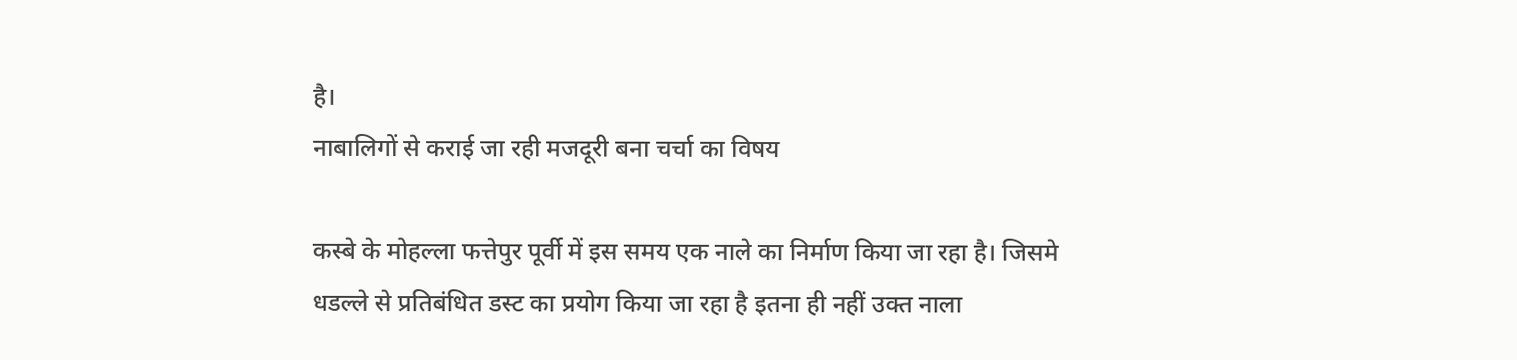है।
नाबालिगों से कराई जा रही मजदूरी बना चर्चा का विषय

कस्बे के मोहल्ला फत्तेपुर पूर्वी में इस समय एक नाले का निर्माण किया जा रहा है। जिसमे धडल्ले से प्रतिबंधित डस्ट का प्रयोग किया जा रहा है इतना ही नहीं उक्त नाला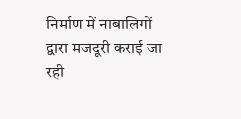निर्माण में नाबालिगों द्वारा मजदूरी कराई जा रही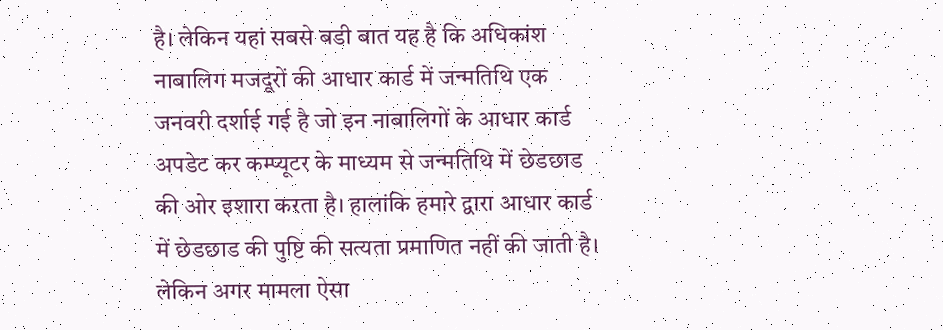है। लेकिन यहां सबसे बडी बात यह है कि अधिकांश नाबालिग मजदूरों की आधार कार्ड में जन्मतिथि एक जनवरी दर्शाई गई है जो इन नाबालिगों के आधार कार्ड अपडेट कर कम्प्यूटर के माध्यम से जन्मतिथि में छेडछाड की ओर इशारा करता है। हालांकि हमारे द्वारा आधार कार्ड में छेडछाड की पुष्टि की सत्यता प्रमाणित नहीं की जाती है। लेकिन अगर मामला ऐसा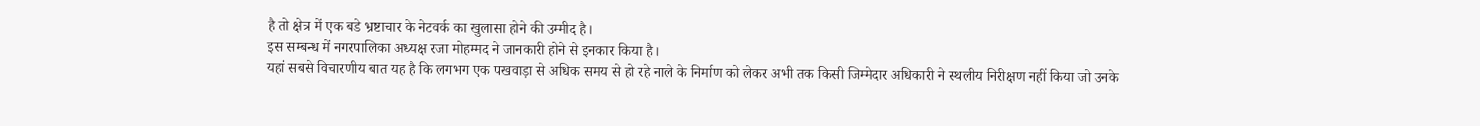है तो क्षेत्र में एक बडे भ्रष्टाचार के नेटवर्क का खुलासा होने की उम्मीद है।
इस सम्बन्ध में नगरपालिका अध्यक्ष रजा मोहम्मद ने जानकारी होने से इनकार किया है।
यहां सबसे विचारणीय बात यह है कि लगभग एक पखवाड़ा से अधिक समय से हो रहे नाले के निर्माण को लेकर अभी तक किसी जिम्मेदार अधिकारी ने स्थलीय निरीक्षण नहीं किया जो उनके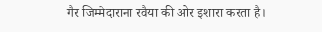गैर जिम्मेदाराना रवैया की ओर इशारा करता है।